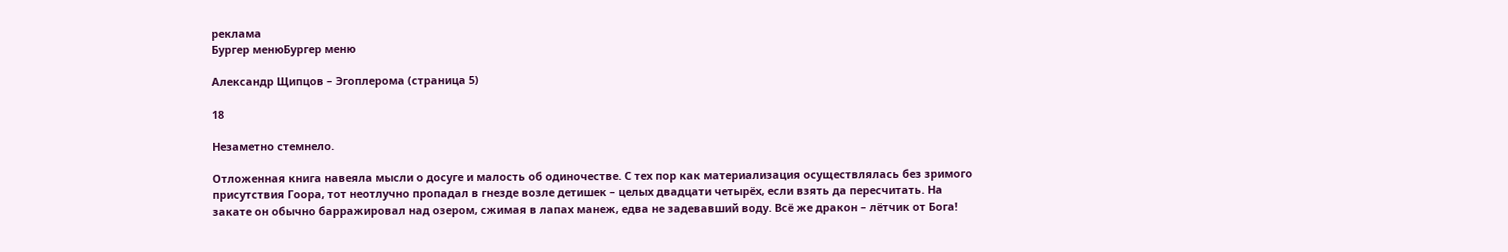реклама
Бургер менюБургер меню

Александр Щипцов – Эгоплерома (страница 5)

18

Незаметно стемнело.

Отложенная книга навеяла мысли о досуге и малость об одиночестве. С тех пор как материализация осуществлялась без зримого присутствия Гоора, тот неотлучно пропадал в гнезде возле детишек – целых двадцати четырёх, если взять да пересчитать. На закате он обычно барражировал над озером, сжимая в лапах манеж, едва не задевавший воду. Всё же дракон – лётчик от Бога!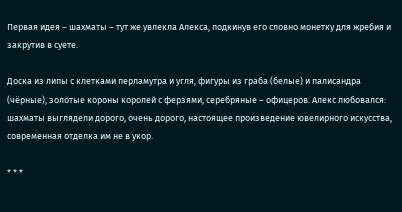Первая идея – шахматы – тут же увлекла Алекса, подкинув его словно монетку для жребия и закрутив в суете.

Доска из липы с клетками перламутра и угля, фигуры из граба (белые) и палисандра (чёрные), золотые короны королей с ферзями, серебряные – офицеров. Алекс любовался: шахматы выглядели дорого, очень дорого, настоящее произведение ювелирного искусства, современная отделка им не в укор.

* * *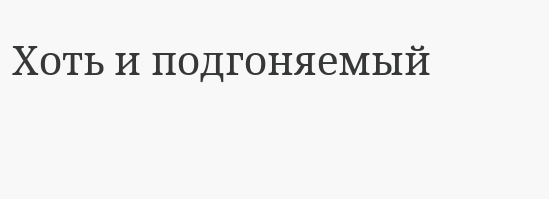Хоть и подгоняемый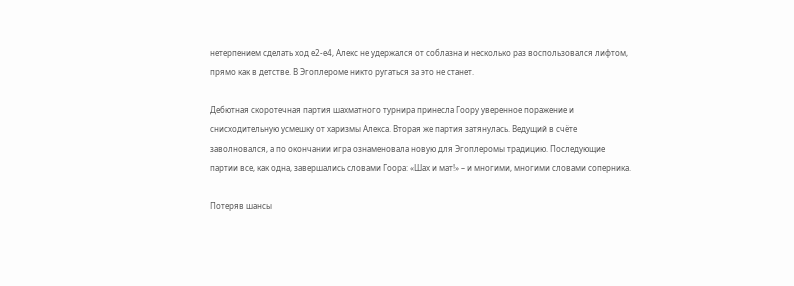нетерпением сделать ход е2-е4, Алекс не удержался от соблазна и несколько раз воспользовался лифтом, прямо как в детстве. В Эгоплероме никто ругаться за это не станет.

Дебютная скоротечная партия шахматного турнира принесла Гоору уверенное поражение и снисходительную усмешку от харизмы Алекса. Вторая же партия затянулась. Ведущий в счёте заволновался, а по окончании игра ознаменовала новую для Эгоплеромы традицию. Последующие партии все, как одна, завершались словами Гоора: «Шах и мат!» – и многими, многими словами соперника.

Потеряв шансы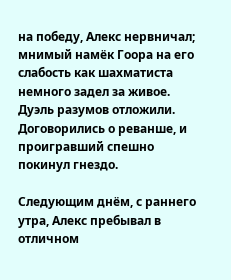на победу, Алекс нервничал; мнимый намёк Гоора на его слабость как шахматиста немного задел за живое. Дуэль разумов отложили. Договорились о реванше, и проигравший спешно покинул гнездо.

Следующим днём, с раннего утра, Алекс пребывал в отличном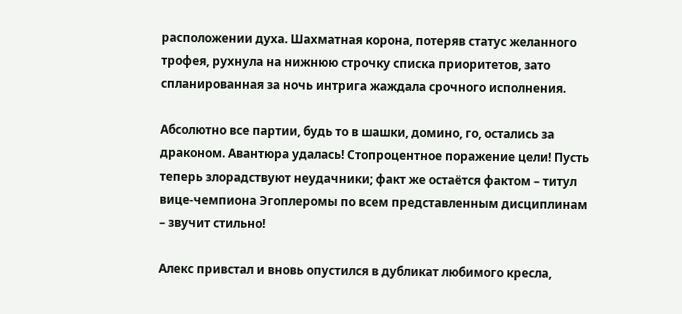расположении духа. Шахматная корона, потеряв статус желанного трофея, рухнула на нижнюю строчку списка приоритетов, зато спланированная за ночь интрига жаждала срочного исполнения.

Абсолютно все партии, будь то в шашки, домино, го, остались за драконом. Авантюра удалась! Стопроцентное поражение цели! Пусть теперь злорадствуют неудачники; факт же остаётся фактом – титул вице-чемпиона Эгоплеромы по всем представленным дисциплинам – звучит стильно!

Алекс привстал и вновь опустился в дубликат любимого кресла,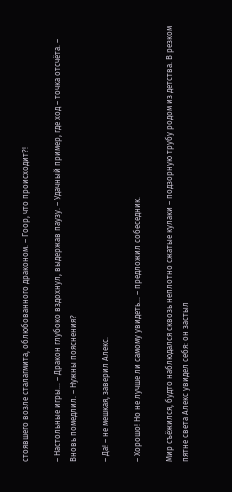стоявшего возле сталагмита, облюбованного драконом. – Гоор, что происходит?!

– Настольные игры… – Дракон глубоко вздохнул, выдержав паузу. – Удачный пример, где ход – точка отсчёта. – Вновь помедлил. – Нужны пояснения?

– Да! – не мешкая, заверил Алекс.

– Хорошо! Но не лучше ли самому увидеть… – предложил собеседник.

Мир съёжился, будто наблюдался сквозь неплотно сжатые кулаки – подзорную трубу родом из детства. В резком пятне света Алекс увидел себя: он застыл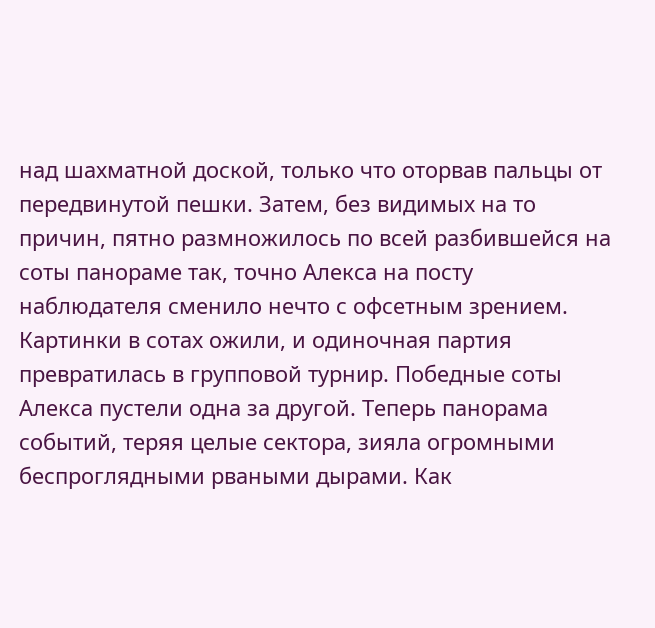над шахматной доской, только что оторвав пальцы от передвинутой пешки. Затем, без видимых на то причин, пятно размножилось по всей разбившейся на соты панораме так, точно Алекса на посту наблюдателя сменило нечто с офсетным зрением. Картинки в сотах ожили, и одиночная партия превратилась в групповой турнир. Победные соты Алекса пустели одна за другой. Теперь панорама событий, теряя целые сектора, зияла огромными беспроглядными рваными дырами. Как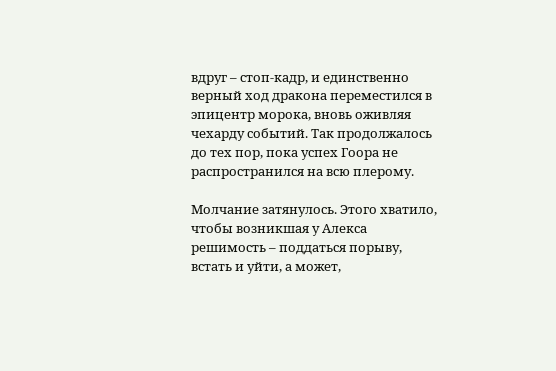вдруг – стоп-кадр, и единственно верный ход дракона переместился в эпицентр морока, вновь оживляя чехарду событий. Так продолжалось до тех пор, пока успех Гоора не распространился на всю плерому.

Молчание затянулось. Этого хватило, чтобы возникшая у Алекса решимость – поддаться порыву, встать и уйти, а может,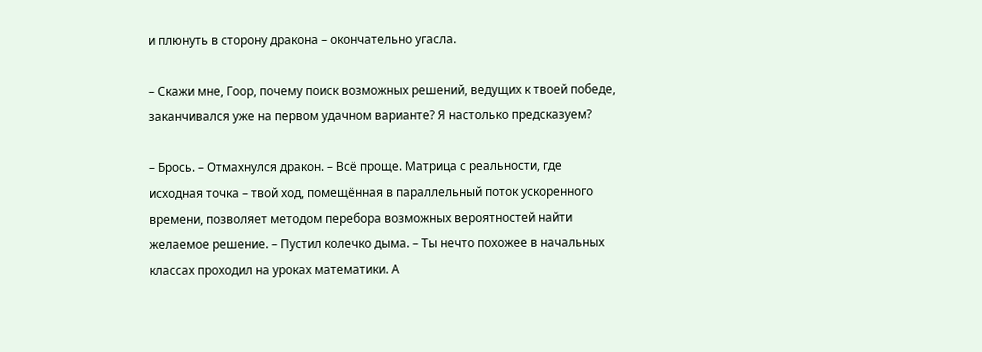и плюнуть в сторону дракона – окончательно угасла.

– Скажи мне, Гоор, почему поиск возможных решений, ведущих к твоей победе, заканчивался уже на первом удачном варианте? Я настолько предсказуем?

– Брось. – Отмахнулся дракон. – Всё проще. Матрица с реальности, где исходная точка – твой ход, помещённая в параллельный поток ускоренного времени, позволяет методом перебора возможных вероятностей найти желаемое решение. – Пустил колечко дыма. – Ты нечто похожее в начальных классах проходил на уроках математики. А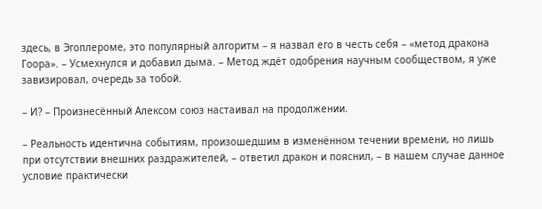здесь, в Эгоплероме, это популярный алгоритм – я назвал его в честь себя – «метод дракона Гоора». – Усмехнулся и добавил дыма. – Метод ждёт одобрения научным сообществом, я уже завизировал, очередь за тобой.

– И? – Произнесённый Алексом союз настаивал на продолжении.

– Реальность идентична событиям, произошедшим в изменённом течении времени, но лишь при отсутствии внешних раздражителей, – ответил дракон и пояснил, – в нашем случае данное условие практически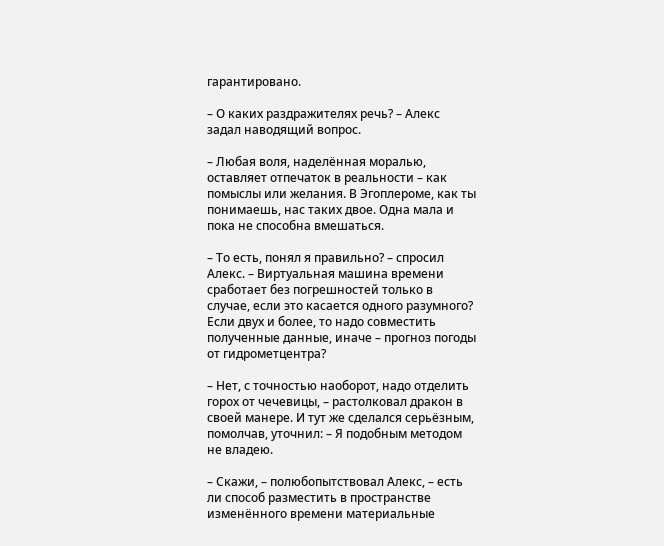гарантировано.

– О каких раздражителях речь? – Алекс задал наводящий вопрос.

– Любая воля, наделённая моралью, оставляет отпечаток в реальности – как помыслы или желания. В Эгоплероме, как ты понимаешь, нас таких двое. Одна мала и пока не способна вмешаться.

– То есть, понял я правильно? – спросил Алекс. – Виртуальная машина времени сработает без погрешностей только в случае, если это касается одного разумного? Если двух и более, то надо совместить полученные данные, иначе – прогноз погоды от гидрометцентра?

– Нет, с точностью наоборот, надо отделить горох от чечевицы, – растолковал дракон в своей манере. И тут же сделался серьёзным, помолчав, уточнил: – Я подобным методом не владею.

– Скажи, – полюбопытствовал Алекс, – есть ли способ разместить в пространстве изменённого времени материальные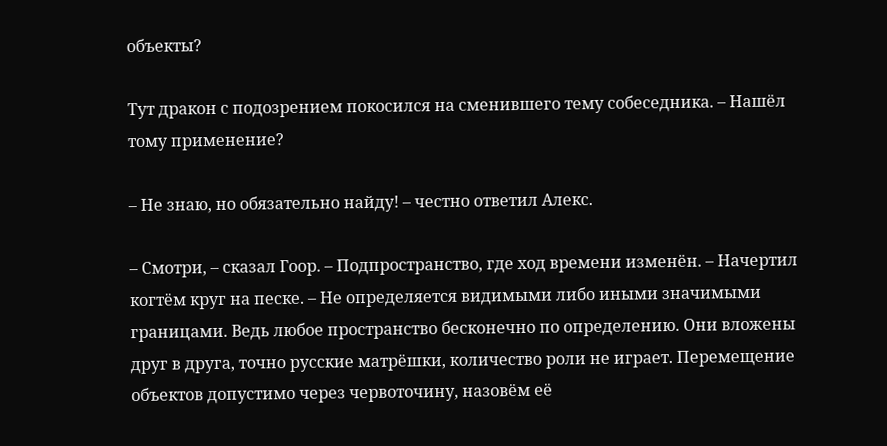объекты?

Тут дракон с подозрением покосился на сменившего тему собеседника. – Нашёл тому применение?

– Не знаю, но обязательно найду! – честно ответил Алекс.

– Смотри, – сказал Гоор. – Подпространство, где ход времени изменён. – Начертил когтём круг на песке. – Не определяется видимыми либо иными значимыми границами. Ведь любое пространство бесконечно по определению. Они вложены друг в друга, точно русские матрёшки, количество роли не играет. Перемещение объектов допустимо через червоточину, назовём её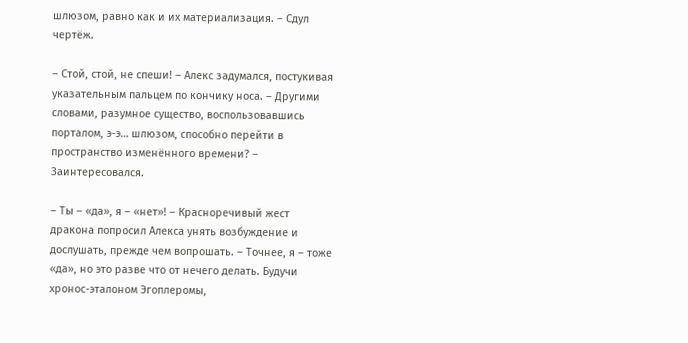шлюзом, равно как и их материализация. – Сдул чертёж.

– Стой, стой, не спеши! – Алекс задумался, постукивая указательным пальцем по кончику носа. – Другими словами, разумное существо, воспользовавшись порталом, э-э… шлюзом, способно перейти в пространство изменённого времени? – Заинтересовался.

– Ты – «да», я – «нет»! – Красноречивый жест дракона попросил Алекса унять возбуждение и дослушать, прежде чем вопрошать. – Точнее, я – тоже «да», но это разве что от нечего делать. Будучи хронос-эталоном Эгоплеромы,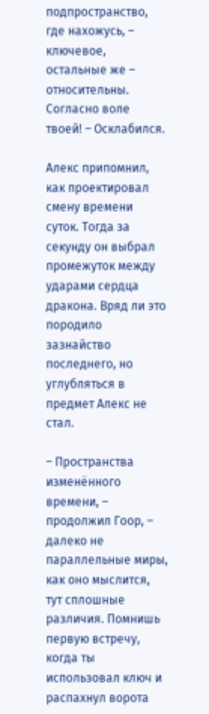подпространство, где нахожусь, – ключевое, остальные же – относительны. Согласно воле твоей! – Осклабился.

Алекс припомнил, как проектировал смену времени суток. Тогда за секунду он выбрал промежуток между ударами сердца дракона. Вряд ли это породило зазнайство последнего, но углубляться в предмет Алекс не стал.

– Пространства изменённого времени, – продолжил Гоор, – далеко не параллельные миры, как оно мыслится, тут сплошные различия. Помнишь первую встречу, когда ты использовал ключ и распахнул ворота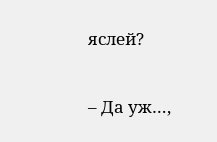яслей?

– Да уж…,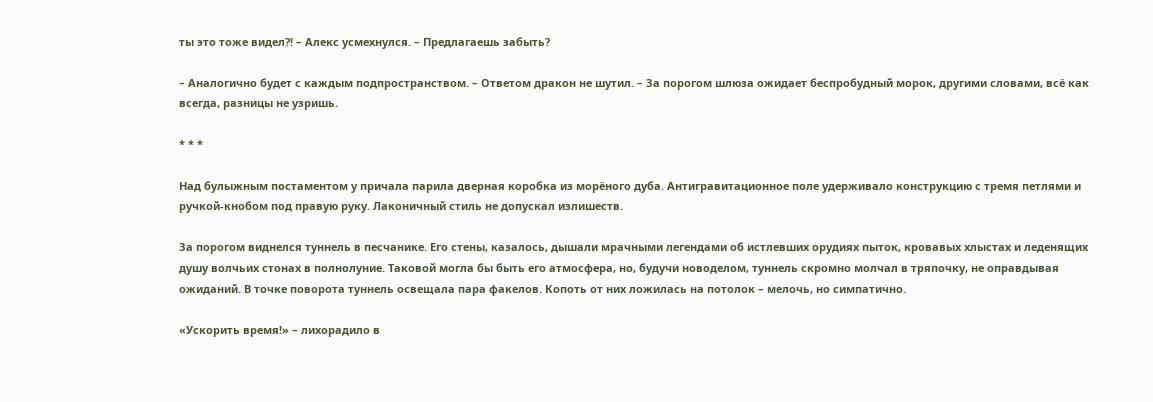ты это тоже видел?! – Алекс усмехнулся. – Предлагаешь забыть?

– Аналогично будет с каждым подпространством. – Ответом дракон не шутил. – За порогом шлюза ожидает беспробудный морок, другими словами, всё как всегда, разницы не узришь.

* * *

Над булыжным постаментом у причала парила дверная коробка из морёного дуба. Антигравитационное поле удерживало конструкцию с тремя петлями и ручкой-кнобом под правую руку. Лаконичный стиль не допускал излишеств.

За порогом виднелся туннель в песчанике. Его стены, казалось, дышали мрачными легендами об истлевших орудиях пыток, кровавых хлыстах и леденящих душу волчьих стонах в полнолуние. Таковой могла бы быть его атмосфера, но, будучи новоделом, туннель скромно молчал в тряпочку, не оправдывая ожиданий. В точке поворота туннель освещала пара факелов. Копоть от них ложилась на потолок – мелочь, но симпатично.

«Ускорить время!» – лихорадило в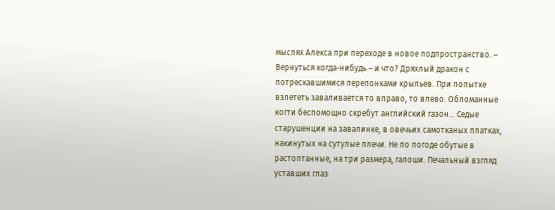мыслях Алекса при переходе в новое подпространство. – Вернуться когда-нибудь – и что? Дряхлый дракон с потрескавшимися перепонками крыльев. При попытке взлететь заваливается то вправо, то влево. Обломанные когти беспомощно скребут английский газон… Седые старушенции на завалинке, в овечьих самотканых платках, накинутых на сутулые плечи. Не по погоде обутые в растоптанные, на три размера, галоши. Печальный взгляд уставших глаз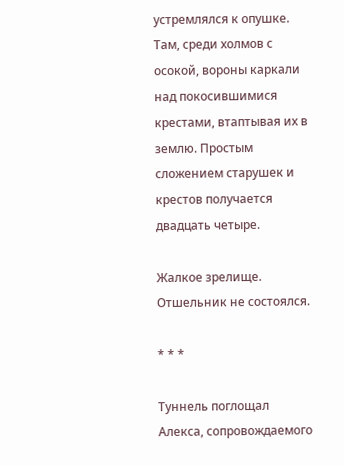устремлялся к опушке. Там, среди холмов с осокой, вороны каркали над покосившимися крестами, втаптывая их в землю. Простым сложением старушек и крестов получается двадцать четыре.

Жалкое зрелище. Отшельник не состоялся.

* * *

Туннель поглощал Алекса, сопровождаемого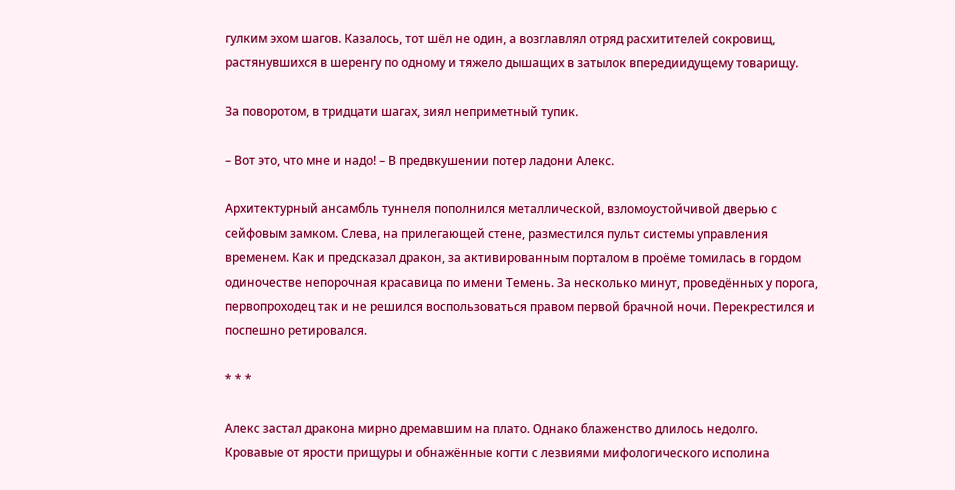гулким эхом шагов. Казалось, тот шёл не один, а возглавлял отряд расхитителей сокровищ, растянувшихся в шеренгу по одному и тяжело дышащих в затылок впередиидущему товарищу.

За поворотом, в тридцати шагах, зиял неприметный тупик.

– Вот это, что мне и надо! – В предвкушении потер ладони Алекс.

Архитектурный ансамбль туннеля пополнился металлической, взломоустойчивой дверью с сейфовым замком. Слева, на прилегающей стене, разместился пульт системы управления временем. Как и предсказал дракон, за активированным порталом в проёме томилась в гордом одиночестве непорочная красавица по имени Темень. За несколько минут, проведённых у порога, первопроходец так и не решился воспользоваться правом первой брачной ночи. Перекрестился и поспешно ретировался.

* * *

Алекс застал дракона мирно дремавшим на плато. Однако блаженство длилось недолго. Кровавые от ярости прищуры и обнажённые когти с лезвиями мифологического исполина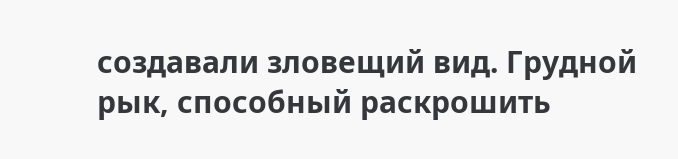создавали зловещий вид. Грудной рык, способный раскрошить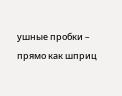ушные пробки – прямо как шприц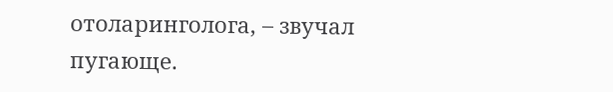отоларинголога, – звучал пугающе.